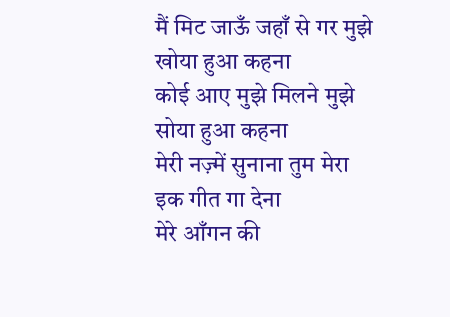मैं मिट जाऊँ जहाँ से गर मुझे खोया हुआ कहना
कोई आए मुझे मिलने मुझे सोया हुआ कहना
मेरी नज़्में सुनाना तुम मेरा इक गीत गा देना
मेरे आँगन की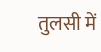तुलसी में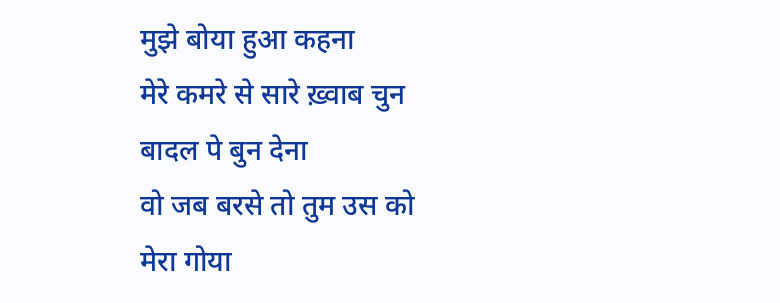मुझे बोया हुआ कहना
मेरे कमरे से सारे ख़्वाब चुन बादल पे बुन देना
वो जब बरसे तो तुम उस को मेरा गोया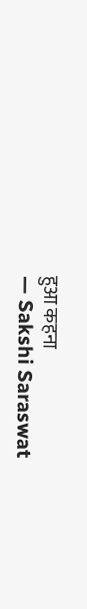हुआ कहना
— Sakshi Saraswat